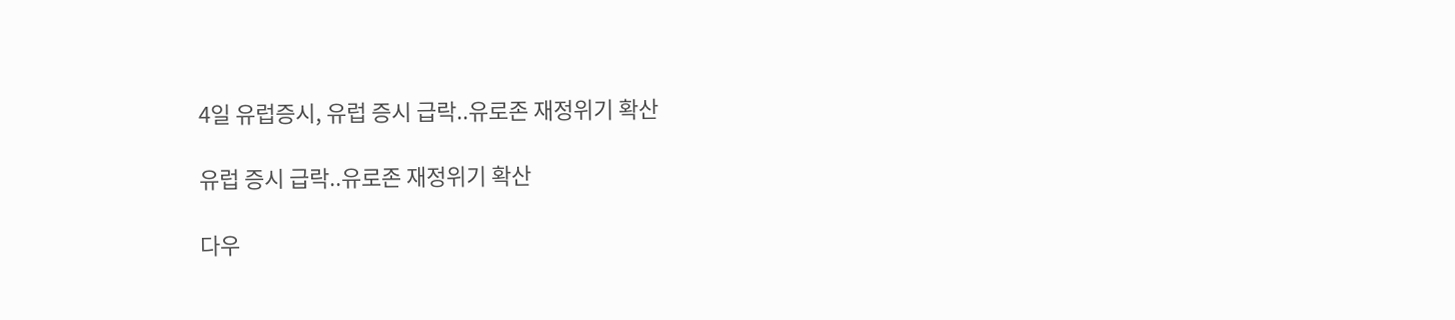4일 유럽증시, 유럽 증시 급락..유로존 재정위기 확산

유럽 증시 급락..유로존 재정위기 확산

다우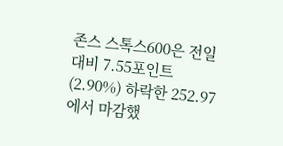존스 스톡스600은 전일대비 7.55포인트(2.90%) 하락한 252.97에서 마감했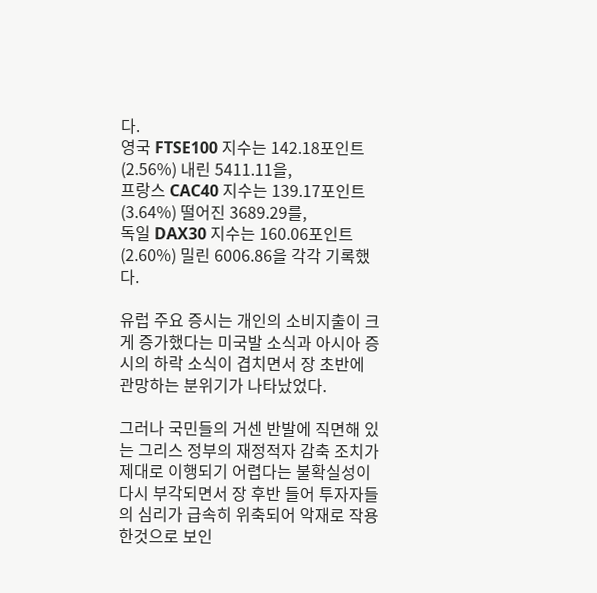다.
영국 FTSE100 지수는 142.18포인트(2.56%) 내린 5411.11을,
프랑스 CAC40 지수는 139.17포인트(3.64%) 떨어진 3689.29를,
독일 DAX30 지수는 160.06포인트(2.60%) 밀린 6006.86을 각각 기록했다.

유럽 주요 증시는 개인의 소비지출이 크게 증가했다는 미국발 소식과 아시아 증시의 하락 소식이 겹치면서 장 초반에 관망하는 분위기가 나타났었다.

그러나 국민들의 거센 반발에 직면해 있는 그리스 정부의 재정적자 감축 조치가 제대로 이행되기 어렵다는 불확실성이 다시 부각되면서 장 후반 들어 투자자들의 심리가 급속히 위축되어 악재로 작용한것으로 보인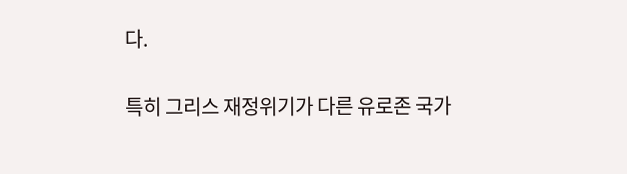다.

특히 그리스 재정위기가 다른 유로존 국가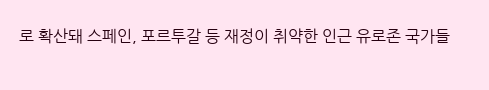로 확산돼 스페인, 포르투갈 등 재정이 취약한 인근 유로존 국가들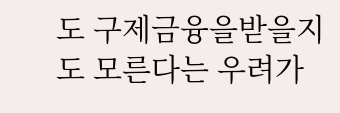도 구제금융을받을지도 모른다는 우려가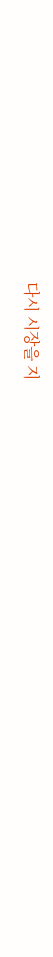다시 시장을 지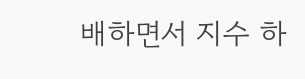배하면서 지수 하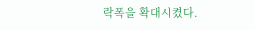락폭을 확대시켰다.